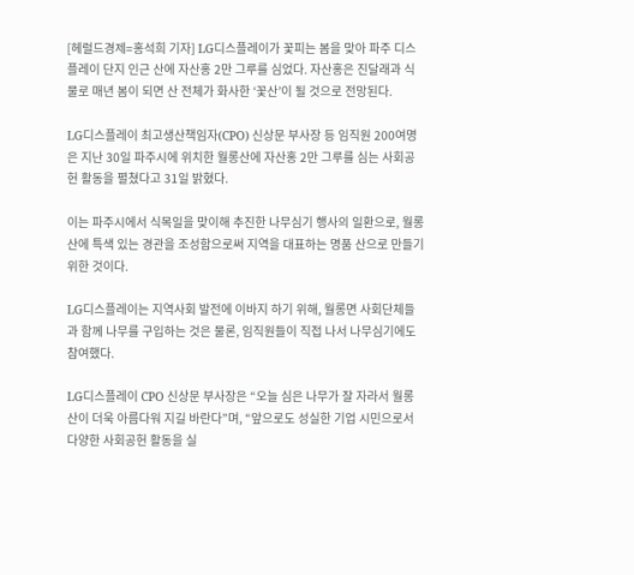[헤럴드경제=홍석희 기자] LG디스플레이가 꽃피는 봄을 맞아 파주 디스플레이 단지 인근 산에 자산홍 2만 그루를 심었다. 자산홍은 진달래과 식물로 매년 봄이 되면 산 전체가 화사한 ‘꽃산’이 될 것으로 전망된다.

LG디스플레이 최고생산책임자(CPO) 신상문 부사장 등 임직원 200여명은 지난 30일 파주시에 위치한 월롱산에 자산홍 2만 그루를 심는 사회공헌 활동을 펼쳤다고 31일 밝혔다.

이는 파주시에서 식목일을 맞이해 추진한 나무심기 행사의 일환으로, 월롱산에 특색 있는 경관을 조성함으로써 지역을 대표하는 명품 산으로 만들기 위한 것이다.

LG디스플레이는 지역사회 발전에 이바지 하기 위해, 월롱면 사회단체들과 함께 나무를 구입하는 것은 물론, 임직원들이 직접 나서 나무심기에도 참여했다.

LG디스플레이 CPO 신상문 부사장은 “오늘 심은 나무가 잘 자라서 월롱산이 더욱 아름다워 지길 바란다”며, “앞으로도 성실한 기업 시민으로서 다양한 사회공헌 활동을 실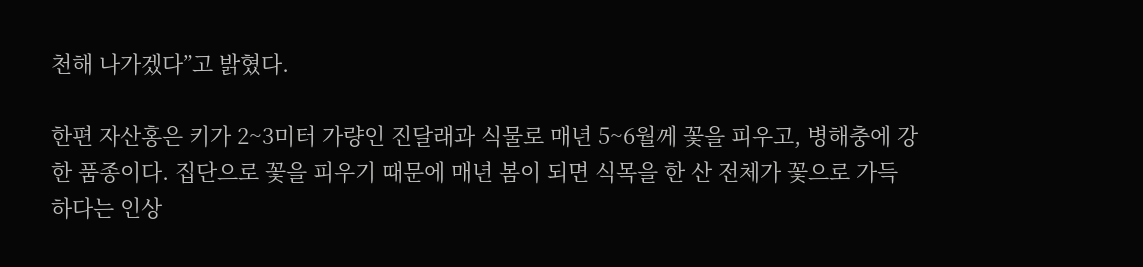천해 나가겠다”고 밝혔다.

한편 자산홍은 키가 2~3미터 가량인 진달래과 식물로 매년 5~6월께 꽃을 피우고, 병해충에 강한 품종이다. 집단으로 꽃을 피우기 때문에 매년 봄이 되면 식목을 한 산 전체가 꽃으로 가득 하다는 인상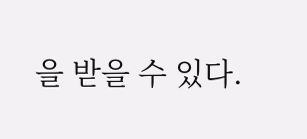을 받을 수 있다.